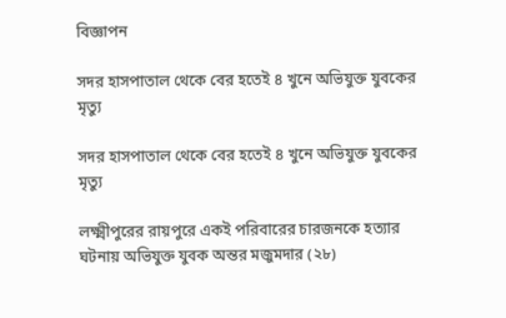বিজ্ঞাপন

সদর হাসপাতাল থেকে বের হতেই ৪ খুনে অভিযুক্ত যুবকের মৃত্যু

সদর হাসপাতাল থেকে বের হতেই ৪ খুনে অভিযুক্ত যুবকের মৃত্যু

লক্ষ্মীপুরের রায়পুরে একই পরিবারের চারজনকে হত্যার ঘটনায় অভিযুক্ত যুবক অন্তর মজুমদার (২৮)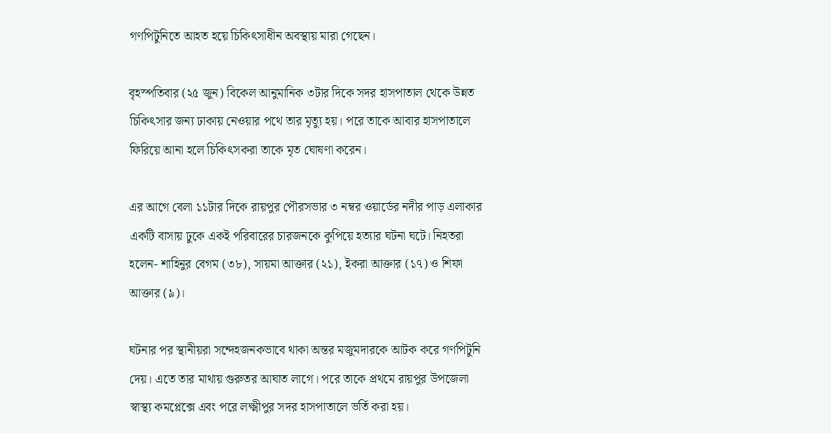গণপিটুনিতে আহত হয়ে চিকিৎসাধীন অবস্থায় মারা গেছেন।

বৃহস্পতিবার (২৫ জুন) বিকেল আনুমানিক ৩টার দিকে সদর হাসপাতাল থেকে উন্নত চিকিৎসার জন্য ঢাকায় নেওয়ার পথে তার মৃত্যু হয়। পরে তাকে আবার হাসপাতালে ফিরিয়ে আনা হলে চিকিৎসকরা তাকে মৃত ঘোষণা করেন।

এর আগে বেলা ১১টার দিকে রায়পুর পৌরসভার ৩ নম্বর ওয়ার্ডের নদীর পাড় এলাকার একটি বাসায় ঢুকে একই পরিবারের চারজনকে কুপিয়ে হত্যার ঘটনা ঘটে। নিহতরা হলেন- শাহিনুর বেগম (৩৮), সায়মা আক্তার (২১), ইকরা আক্তার (১৭) ও শিফা আক্তার (৯)।

ঘটনার পর স্থানীয়রা সন্দেহজনকভাবে থাকা অন্তর মজুমদারকে আটক করে গণপিটুনি দেয়। এতে তার মাথায় গুরুতর আঘাত লাগে। পরে তাকে প্রথমে রায়পুর উপজেলা স্বাস্থ্য কমপ্লেক্সে এবং পরে লক্ষ্মীপুর সদর হাসপাতালে ভর্তি করা হয়।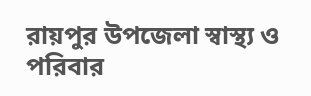রায়পুর উপজেলা স্বাস্থ্য ও পরিবার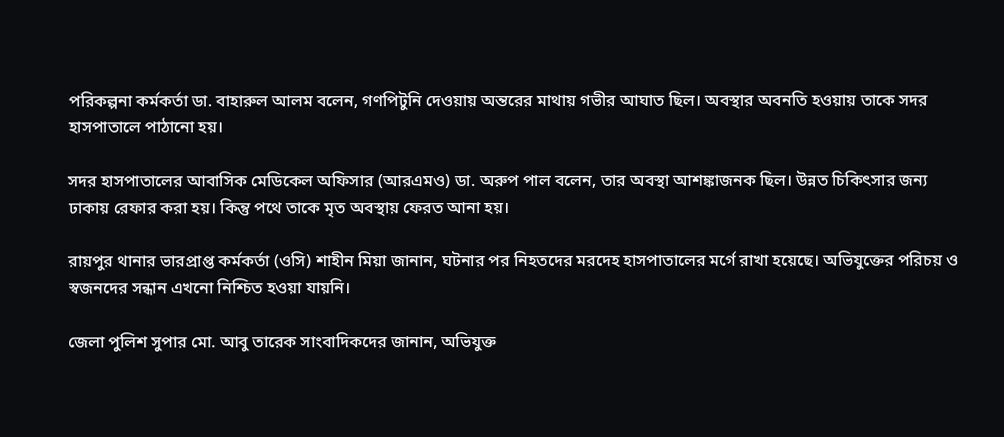পরিকল্পনা কর্মকর্তা ডা. বাহারুল আলম বলেন, গণপিটুনি দেওয়ায় অন্তরের মাথায় গভীর আঘাত ছিল। অবস্থার অবনতি হওয়ায় তাকে সদর হাসপাতালে পাঠানো হয়।

সদর হাসপাতালের আবাসিক মেডিকেল অফিসার (আরএমও) ডা. অরুপ পাল বলেন, তার অবস্থা আশঙ্কাজনক ছিল। উন্নত চিকিৎসার জন্য ঢাকায় রেফার করা হয়। কিন্তু পথে তাকে মৃত অবস্থায় ফেরত আনা হয়।

রায়পুর থানার ভারপ্রাপ্ত কর্মকর্তা (ওসি) শাহীন মিয়া জানান, ঘটনার পর নিহতদের মরদেহ হাসপাতালের মর্গে রাখা হয়েছে। অভিযুক্তের পরিচয় ও স্বজনদের সন্ধান এখনো নিশ্চিত হওয়া যায়নি।

জেলা পুলিশ সুপার মো. আবু তারেক সাংবাদিকদের জানান, অভিযুক্ত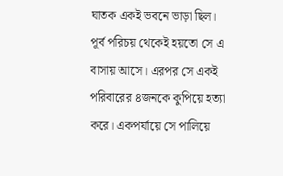ঘাতক একই ভবনে ভাড়া ছিল। পূর্ব পরিচয় থেকেই হয়তো সে এ বাসায় আসে। এরপর সে একই পরিবারের ৪জনকে কুপিয়ে হত্যা করে। একপর্যায়ে সে পালিয়ে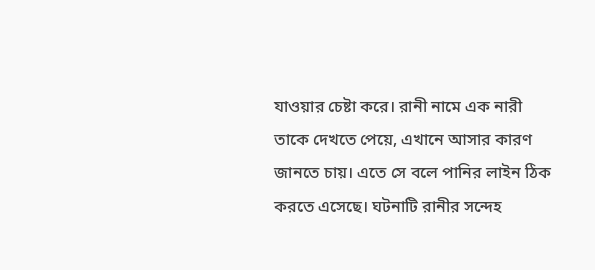যাওয়ার চেষ্টা করে। রানী নামে এক নারী তাকে দেখতে পেয়ে, এখানে আসার কারণ জানতে চায়। এতে সে বলে পানির লাইন ঠিক করতে এসেছে। ঘটনাটি রানীর সন্দেহ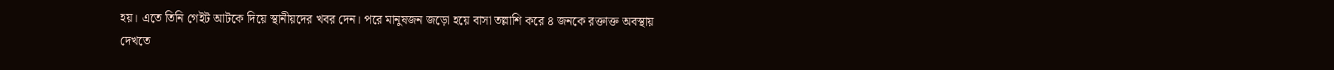হয়। এতে তিনি গেইট আটকে দিয়ে স্থানীয়দের খবর দেন। পরে মানুষজন জড়ো হয়ে বাসা তল্লাশি করে ৪ জনকে রক্তাক্ত অবস্থায় দেখতে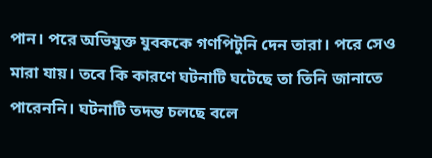পান। পরে অভিযুক্ত যুবককে গণপিটুনি দেন তারা। পরে সেও মারা যায়। তবে কি কারণে ঘটনাটি ঘটেছে তা তিনি জানাতে পারেননি। ঘটনাটি তদন্ত চলছে বলে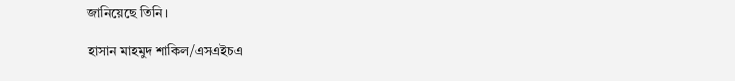জানিয়েছে তিনি।

হাসান মাহমুদ শাকিল/এসএইচএ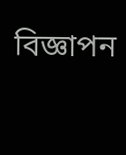বিজ্ঞাপন